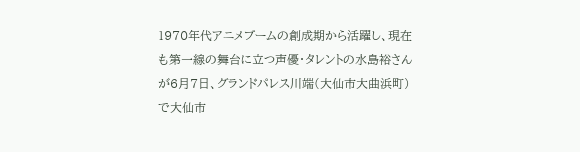1970年代アニメブームの創成期から活躍し、現在も第一線の舞台に立つ声優・タレントの水島裕さんが6月7日、グランドパレス川端(大仙市大曲浜町)で大仙市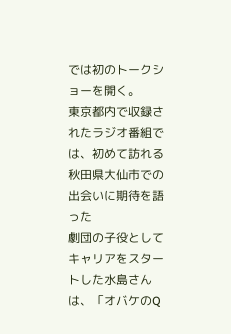では初のトークショーを開く。
東京都内で収録されたラジオ番組では、初めて訪れる秋田県大仙市での出会いに期待を語った
劇団の子役としてキャリアをスタートした水島さんは、「オバケのQ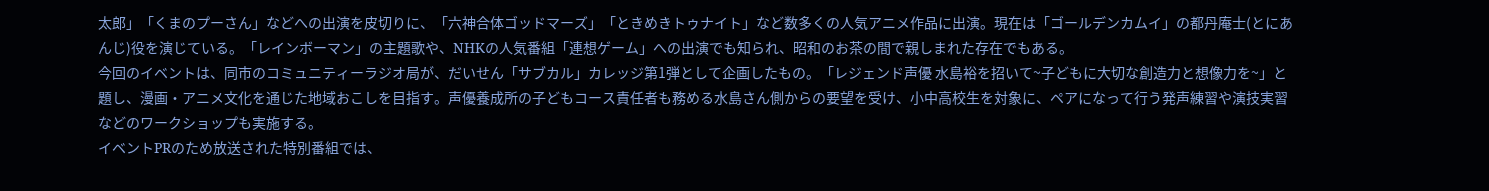太郎」「くまのプーさん」などへの出演を皮切りに、「六神合体ゴッドマーズ」「ときめきトゥナイト」など数多くの人気アニメ作品に出演。現在は「ゴールデンカムイ」の都丹庵士(とにあんじ)役を演じている。「レインボーマン」の主題歌や、NHKの人気番組「連想ゲーム」への出演でも知られ、昭和のお茶の間で親しまれた存在でもある。
今回のイベントは、同市のコミュニティーラジオ局が、だいせん「サブカル」カレッジ第1弾として企画したもの。「レジェンド声優 水島裕を招いて~子どもに大切な創造力と想像力を~」と題し、漫画・アニメ文化を通じた地域おこしを目指す。声優養成所の子どもコース責任者も務める水島さん側からの要望を受け、小中高校生を対象に、ペアになって行う発声練習や演技実習などのワークショップも実施する。
イベントPRのため放送された特別番組では、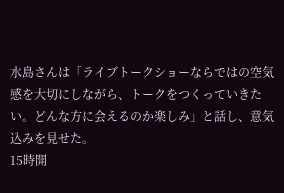水島さんは「ライブトークショーならではの空気感を大切にしながら、トークをつくっていきたい。どんな方に会えるのか楽しみ」と話し、意気込みを見せた。
15時開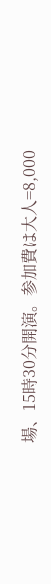場、15時30分開演。参加費は大人=8,000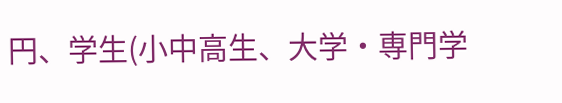円、学生(小中高生、大学・専門学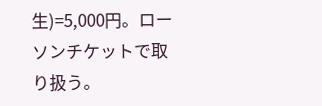生)=5,000円。ローソンチケットで取り扱う。